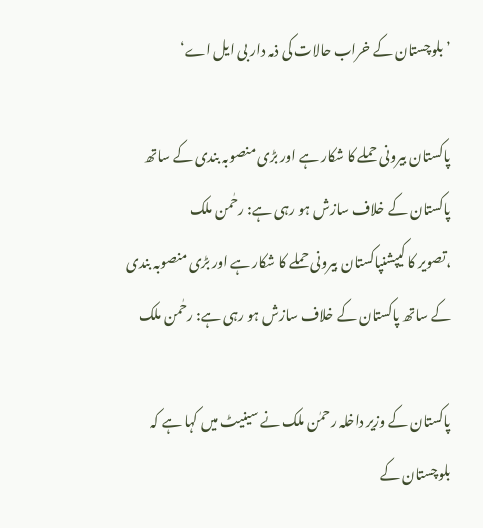’بلوچستان کے خراب حالات کی ذمہ دار بی ایل اے‘

پاکستان بیرونی حملے کا شکار ہے اور بڑی منصوبہ بندی کے ساتھ پاکستان کے خلاف سازش ہو رہی ہے: رحٰمن ملک
،تصویر کا کیپشنپاکستان بیرونی حملے کا شکار ہے اور بڑی منصوبہ بندی کے ساتھ پاکستان کے خلاف سازش ہو رہی ہے: رحٰمن ملک

پاکستان کے وزیر داخلہ رحمٰن ملک نے سینیٹ میں کہا ہے کہ بلوچستان کے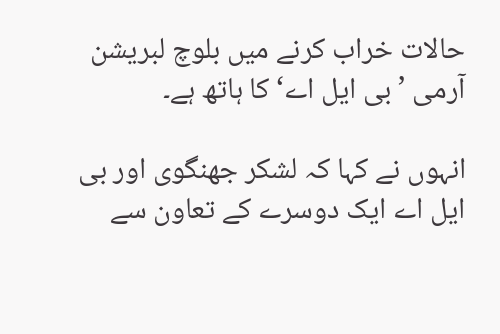حالات خراب کرنے میں بلوچ لبریشن آرمی ’بی ایل اے‘ کا ہاتھ ہے۔

انہوں نے کہا کہ لشکر جھنگوی اور بی ایل اے ایک دوسرے کے تعاون سے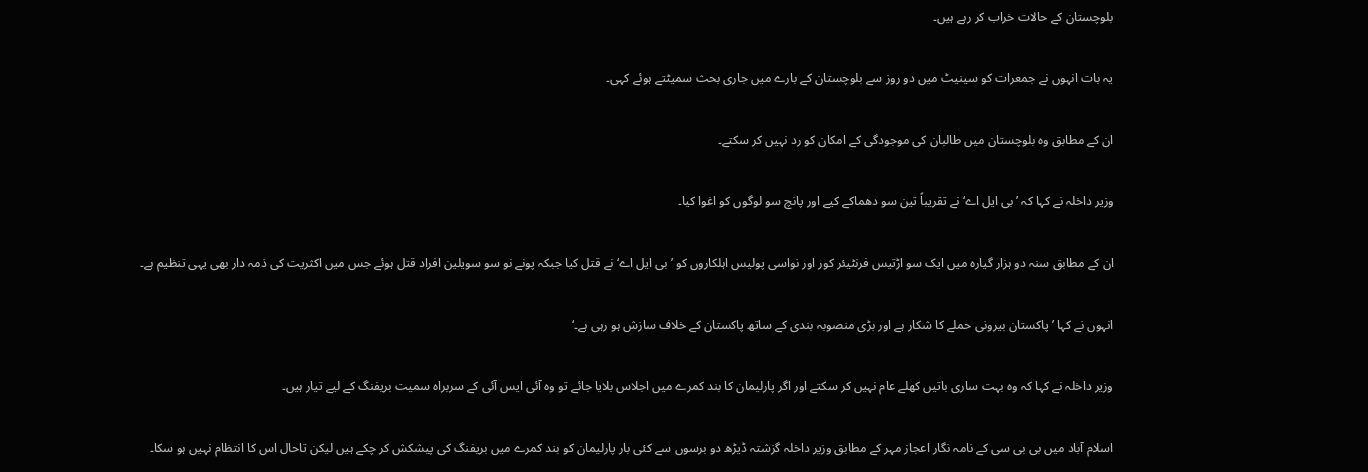بلوچستان کے حالات خراب کر رہے ہیں۔

یہ بات انہوں نے جمعرات کو سینیٹ میں دو روز سے بلوچستان کے بارے میں جاری بحث سمیٹتے ہوئے کہی۔

ان کے مطابق وہ بلوچستان میں طالبان کی موجودگی کے امکان کو رد نہیں کر سکتے۔

وزیر داخلہ نے کہا کہ ’بی ایل اے‘ نے تقریباً تین سو دھماکے کیے اور پانچ سو لوگوں کو اغوا کیا۔

ان کے مطابق سنہ دو ہزار گیارہ میں ایک سو اڑتیس فرنٹیئر کور اور نواسی پولیس اہلکاروں کو ’بی ایل اے‘ نے قتل کیا جبکہ پونے نو سو سویلین افراد قتل ہوئے جس میں اکثریت کی ذمہ دار بھی یہی تنظیم ہے۔

انہوں نے کہا ’پاکستان بیرونی حملے کا شکار ہے اور بڑی منصوبہ بندی کے ساتھ پاکستان کے خلاف سازش ہو رہی ہے۔‘

وزیر داخلہ نے کہا کہ وہ بہت ساری باتیں کھلے عام نہیں کر سکتے اور اگر پارلیمان کا بند کمرے میں اجلاس بلایا جائے تو وہ آئی ایس آئی کے سربراہ سمیت بریفنگ کے لیے تیار ہیں۔

اسلام آباد میں بی بی سی کے نامہ نگار اعجاز مہر کے مطابق وزیر داخلہ گزشتہ ڈیڑھ دو برسوں سے کئی بار پارلیمان کو بند کمرے میں بریفنگ کی پیشکش کر چکے ہیں لیکن تاحال اس کا انتظام نہیں ہو سکا۔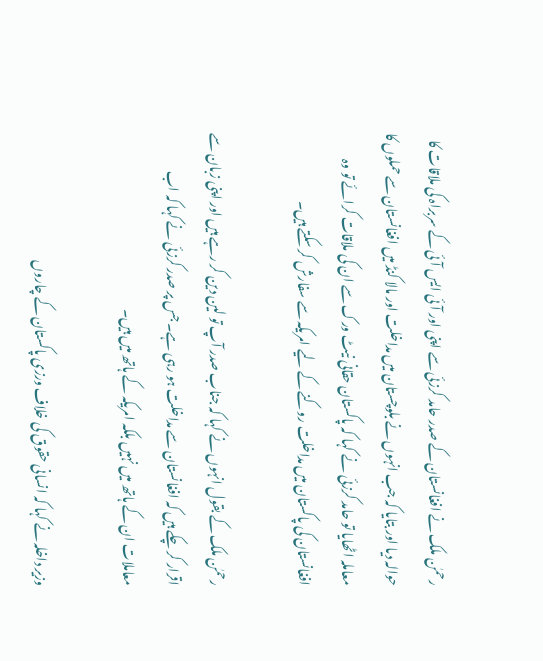رحمٰن ملک نے افغانستان کے صدر حامد کرزئی سے اپنی اور آئی ایس آئی کے سربراہ کی ملاقات کا حوالہ دیا اور بتایا کہ جب انہوں نے بلوچستان میں مداخلت اور مالا کنڈ میں افغانستان سے حملوں کا معاملہ اٹھایا تو حامد کرزئی نے کہا کہ پاکستان حقانی نیٹ ورک سے ان کی ملاقات کرائے تو وہ افغانستان کی پاکستان میں مداخلت روکنے کے لیے امریکہ سے سفارش کر سکتے ہیں۔

رحمٰن ملک کے بقول انہوں نے کہا کہ جناب صدر آپ تو لین دین کر رہے ہیں اور اپنی زبان سے اقرار کر چکے ہیں کہ افغانستان سے مداخلت ہو رہی ہے۔ جس پر صدر کرزئی نے کہا کہ اب معاملات ان کے ہاتھ میں نہیں بلکہ امریکہ کے ہاتھ میں ہیں۔

وزیر داخلہ نے کہا کہ انسانی حقوق کی خلاف ورزی پاکستان کے چاروں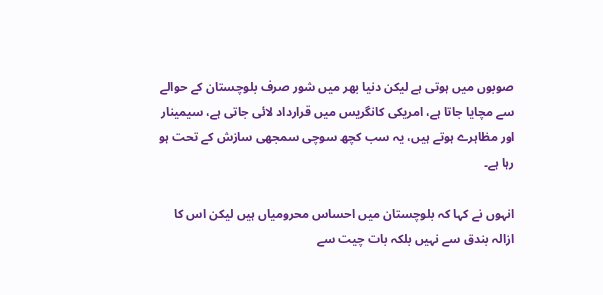صوبوں میں ہوتی ہے لیکن دنیا بھر میں شور صرف بلوچستان کے حوالے سے مچایا جاتا ہے، امریکی کانگریس میں قرارداد لائی جاتی ہے، سیمینار اور مظاہرے ہوتے ہیں، یہ سب کچھ سوچی سمجھی سازش کے تحت ہو رہا ہے۔

انہوں نے کہا کہ بلوچستان میں احساس محرومیاں ہیں لیکن اس کا ازالہ بندق سے نہیں بلکہ بات چیت سے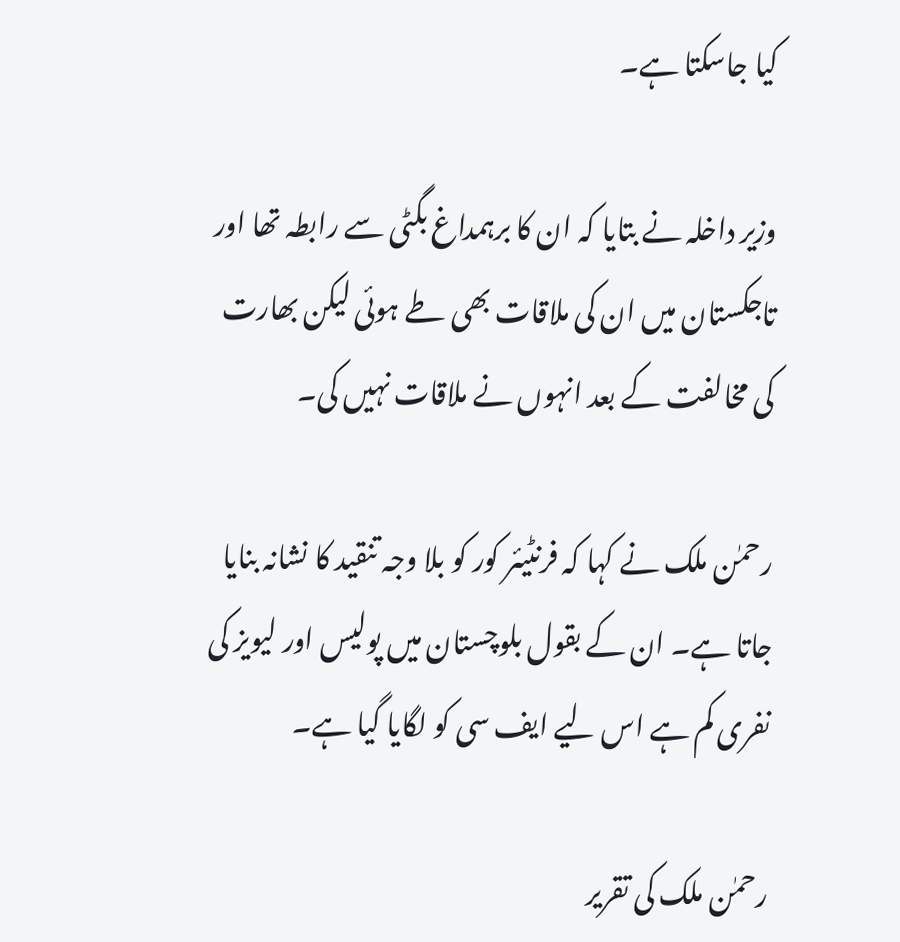کیا جاسکتا ہے۔

وزیر داخلہ نے بتایا کہ ان کا برہمداغ بگٹی سے رابطہ تھا اور تاجکستان میں ان کی ملاقات بھی طے ہوئی لیکن بھارت کی مخالفت کے بعد انہوں نے ملاقات نہیں کی۔

رحمٰن ملک نے کہا کہ فرنٹیئر کور کو بلا وجہ تنقید کا نشانہ بنایا جاتا ہے۔ ان کے بقول بلوچستان میں پولیس اور لیویز کی نفری کم ہے اس لیے ایف سی کو لگایا گیا ہے۔

رحمٰن ملک کی تقریر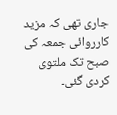جاری تھی کہ مزید کارروائی جمعہ کی صبح تک ملتوی کردی گئی۔